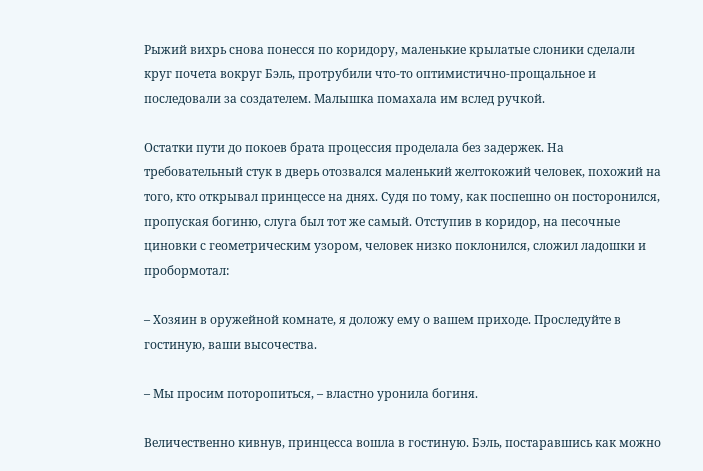Рыжий вихрь снова понесся по коридору, маленькие крылатые слоники сделали круг почета вокруг Бэль, протрубили что-то оптимистично-прощальное и последовали за создателем. Малышка помахала им вслед ручкой.

Остатки пути до покоев брата процессия проделала без задержек. На требовательный стук в дверь отозвался маленький желтокожий человек, похожий на того, кто открывал принцессе на днях. Судя по тому, как поспешно он посторонился, пропуская богиню, слуга был тот же самый. Отступив в коридор, на песочные циновки с геометрическим узором, человек низко поклонился, сложил ладошки и пробормотал:

– Хозяин в оружейной комнате, я доложу ему о вашем приходе. Проследуйте в гостиную, ваши высочества.

– Мы просим поторопиться, – властно уронила богиня.

Величественно кивнув, принцесса вошла в гостиную. Бэль, постаравшись как можно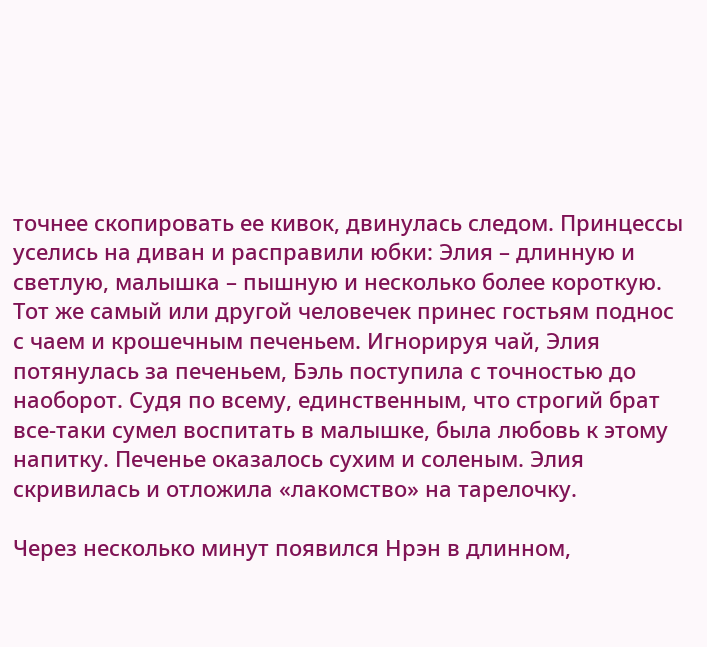точнее скопировать ее кивок, двинулась следом. Принцессы уселись на диван и расправили юбки: Элия – длинную и светлую, малышка – пышную и несколько более короткую. Тот же самый или другой человечек принес гостьям поднос с чаем и крошечным печеньем. Игнорируя чай, Элия потянулась за печеньем, Бэль поступила с точностью до наоборот. Судя по всему, единственным, что строгий брат все-таки сумел воспитать в малышке, была любовь к этому напитку. Печенье оказалось сухим и соленым. Элия скривилась и отложила «лакомство» на тарелочку.

Через несколько минут появился Нрэн в длинном,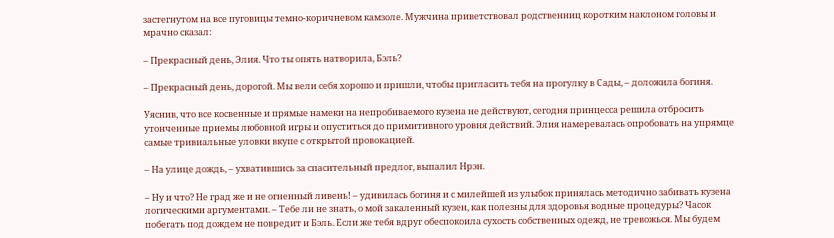застегнутом на все пуговицы темно-коричневом камзоле. Мужчина приветствовал родственниц коротким наклоном головы и мрачно сказал:

– Прекрасный день, Элия. Что ты опять натворила, Бэль?

– Прекрасный день, дорогой. Мы вели себя хорошо и пришли, чтобы пригласить тебя на прогулку в Сады, – доложила богиня.

Уяснив, что все косвенные и прямые намеки на непробиваемого кузена не действуют, сегодня принцесса решила отбросить утонченные приемы любовной игры и опуститься до примитивного уровня действий. Элия намеревалась опробовать на упрямце самые тривиальные уловки вкупе с открытой провокацией.

– На улице дождь, – ухватившись за спасительный предлог, выпалил Нрэн.

– Ну и что? Не град же и не огненный ливень! – удивилась богиня и с милейшей из улыбок принялась методично забивать кузена логическими аргументами. – Тебе ли не знать, о мой закаленный кузен, как полезны для здоровья водные процедуры? Часок побегать под дождем не повредит и Бэль. Если же тебя вдруг обеспокоила сухость собственных одежд, не тревожься. Мы будем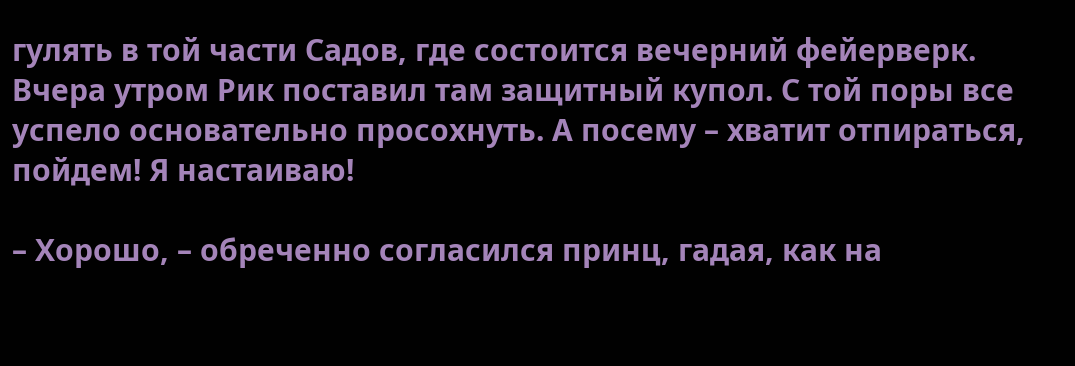гулять в той части Садов, где состоится вечерний фейерверк. Вчера утром Рик поставил там защитный купол. С той поры все успело основательно просохнуть. А посему – хватит отпираться, пойдем! Я настаиваю!

– Хорошо, – обреченно согласился принц, гадая, как на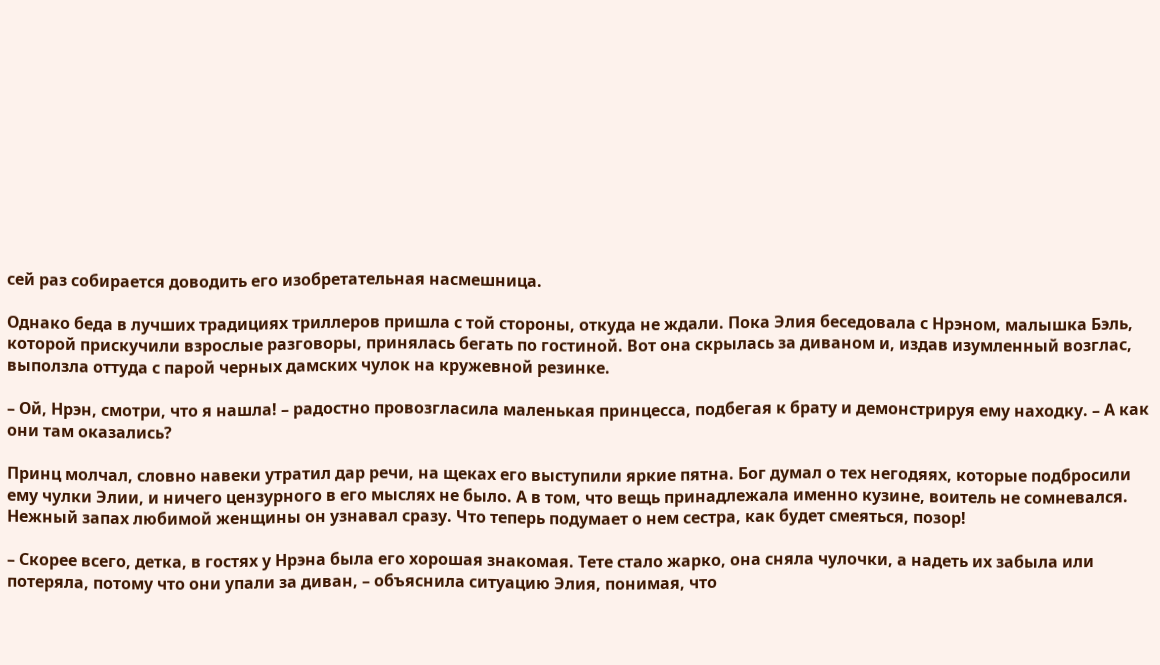сей раз собирается доводить его изобретательная насмешница.

Однако беда в лучших традициях триллеров пришла с той стороны, откуда не ждали. Пока Элия беседовала с Нрэном, малышка Бэль, которой прискучили взрослые разговоры, принялась бегать по гостиной. Вот она скрылась за диваном и, издав изумленный возглас, выползла оттуда с парой черных дамских чулок на кружевной резинке.

– Ой, Нрэн, смотри, что я нашла! – радостно провозгласила маленькая принцесса, подбегая к брату и демонстрируя ему находку. – А как они там оказались?

Принц молчал, словно навеки утратил дар речи, на щеках его выступили яркие пятна. Бог думал о тех негодяях, которые подбросили ему чулки Элии, и ничего цензурного в его мыслях не было. А в том, что вещь принадлежала именно кузине, воитель не сомневался. Нежный запах любимой женщины он узнавал сразу. Что теперь подумает о нем сестра, как будет смеяться, позор!

– Скорее всего, детка, в гостях у Нрэна была его хорошая знакомая. Тете стало жарко, она сняла чулочки, а надеть их забыла или потеряла, потому что они упали за диван, – объяснила ситуацию Элия, понимая, что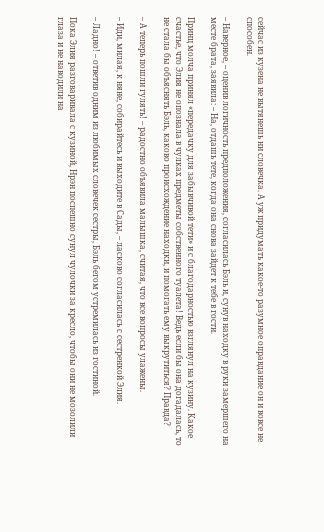сейчас из кузена не вытянешь ни словечка. А уж придумать какое-то разумное оправдание он и вовсе не способен.

– Наверное, – оценив логичность предположения, согласилась Бэль и, сунув находку в руки замершего на месте брата, заявила: – На, отдашь тете, когда она снова зайдет к тебе в гости.

Принц молча принял «передачку для забывчивой тети» и с благодарностью взглянул на кузину. Какое счастье, что Элия не опознала в чулках предметы собственного туалета! Ведь если бы она догадалась, то не стала бы объяснять Бэль, каково происхождение находки, и помогать ему выкрутиться? Правда?

– А теперь пошли гулять! – радостно объявила малышка, считая, что все вопросы улажены.

– Иди, милая, к няне, собирайтесь и выходите в Сады, – ласково согласилась с сестренкой Элия.

– Ладно! – ответив одним из любимых словечек сестры, Бэль бегом устремилась из гостиной.

Пока Элия разговаривала с кузиной, Нрэн поспешно сунул чулочки за кресло, чтобы они не мозолили глаза и не наводили на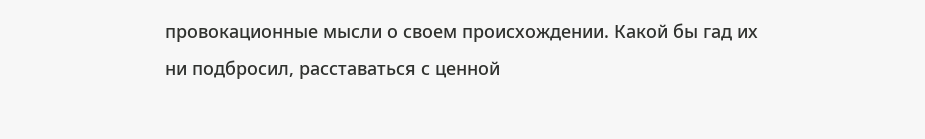провокационные мысли о своем происхождении. Какой бы гад их ни подбросил, расставаться с ценной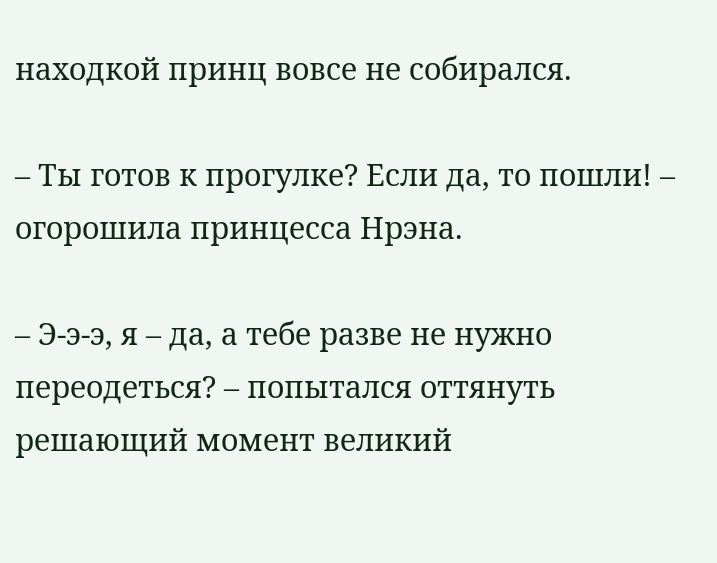находкой принц вовсе не собирался.

– Ты готов к прогулке? Если да, то пошли! – огорошила принцесса Нрэна.

– Э-э-э, я – да, а тебе разве не нужно переодеться? – попытался оттянуть решающий момент великий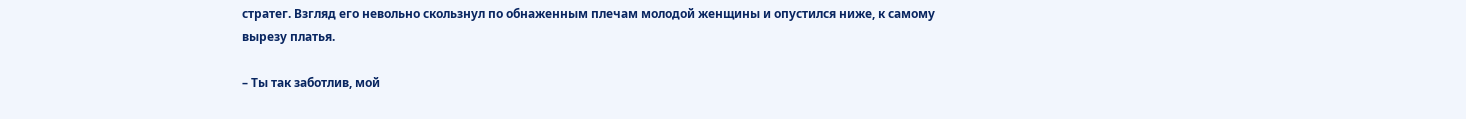стратег. Взгляд его невольно скользнул по обнаженным плечам молодой женщины и опустился ниже, к самому вырезу платья.

– Ты так заботлив, мой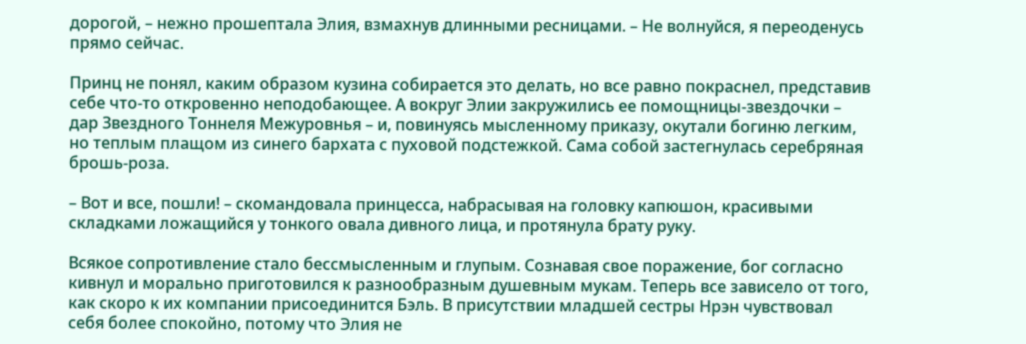дорогой, – нежно прошептала Элия, взмахнув длинными ресницами. – Не волнуйся, я переоденусь прямо сейчас.

Принц не понял, каким образом кузина собирается это делать, но все равно покраснел, представив себе что-то откровенно неподобающее. А вокруг Элии закружились ее помощницы-звездочки – дар Звездного Тоннеля Межуровнья – и, повинуясь мысленному приказу, окутали богиню легким, но теплым плащом из синего бархата с пуховой подстежкой. Сама собой застегнулась серебряная брошь-роза.

– Вот и все, пошли! – скомандовала принцесса, набрасывая на головку капюшон, красивыми складками ложащийся у тонкого овала дивного лица, и протянула брату руку.

Всякое сопротивление стало бессмысленным и глупым. Сознавая свое поражение, бог согласно кивнул и морально приготовился к разнообразным душевным мукам. Теперь все зависело от того, как скоро к их компании присоединится Бэль. В присутствии младшей сестры Нрэн чувствовал себя более спокойно, потому что Элия не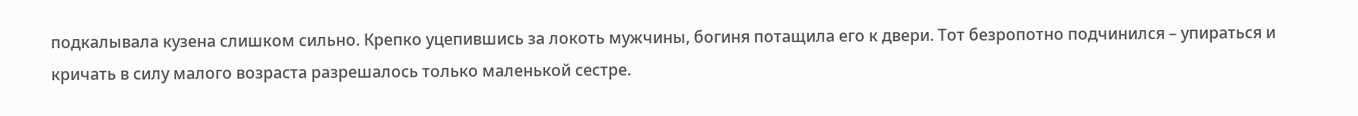подкалывала кузена слишком сильно. Крепко уцепившись за локоть мужчины, богиня потащила его к двери. Тот безропотно подчинился – упираться и кричать в силу малого возраста разрешалось только маленькой сестре.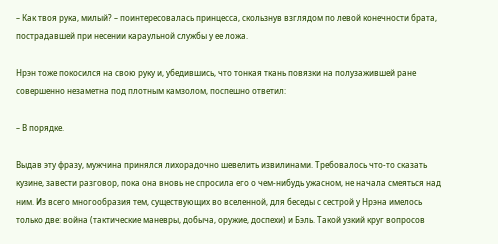– Как твоя рука, милый? – поинтересовалась принцесса, скользнув взглядом по левой конечности брата, пострадавшей при несении караульной службы у ее ложа.

Нрэн тоже покосился на свою руку и, убедившись, что тонкая ткань повязки на полузажившей ране совершенно незаметна под плотным камзолом, поспешно ответил:

– В порядке.

Выдав эту фразу, мужчина принялся лихорадочно шевелить извилинами. Требовалось что-то сказать кузине, завести разговор, пока она вновь не спросила его о чем-нибудь ужасном, не начала смеяться над ним. Из всего многообразия тем, существующих во вселенной, для беседы с сестрой у Нрэна имелось только две: война (тактические маневры, добыча, оружие, доспехи) и Бэль. Такой узкий круг вопросов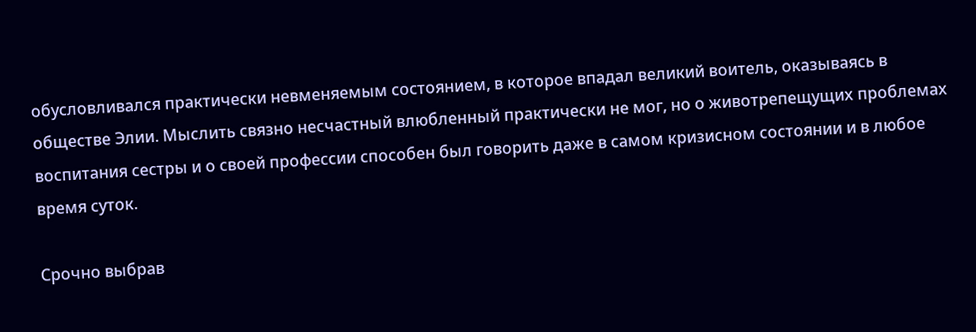обусловливался практически невменяемым состоянием, в которое впадал великий воитель, оказываясь в обществе Элии. Мыслить связно несчастный влюбленный практически не мог, но о животрепещущих проблемах воспитания сестры и о своей профессии способен был говорить даже в самом кризисном состоянии и в любое время суток.

Срочно выбрав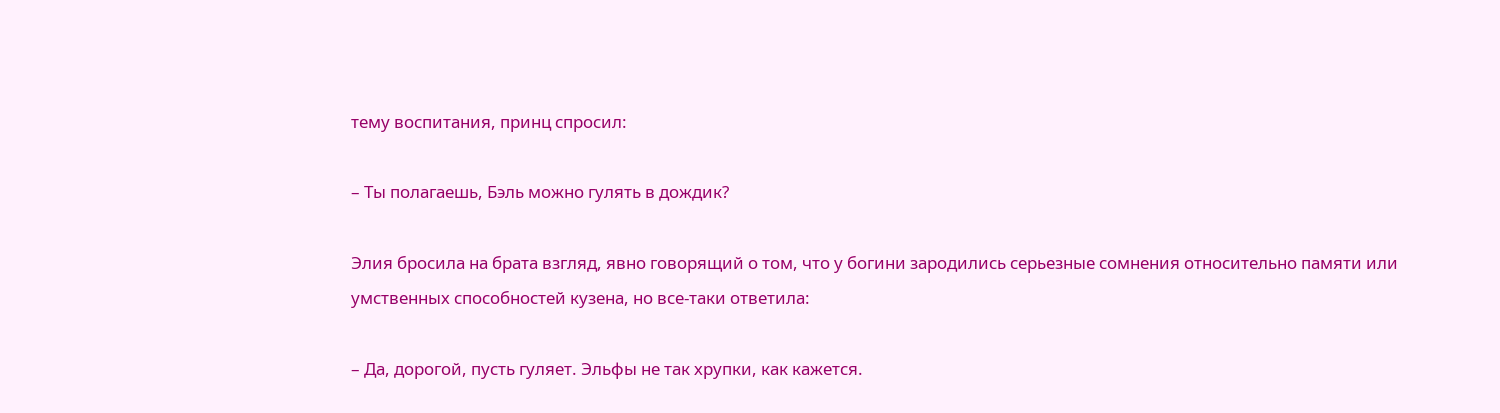тему воспитания, принц спросил:

– Ты полагаешь, Бэль можно гулять в дождик?

Элия бросила на брата взгляд, явно говорящий о том, что у богини зародились серьезные сомнения относительно памяти или умственных способностей кузена, но все-таки ответила:

– Да, дорогой, пусть гуляет. Эльфы не так хрупки, как кажется.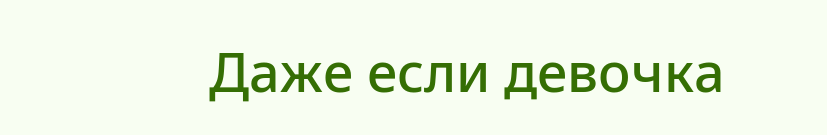Даже если девочка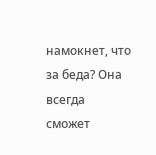намокнет, что за беда? Она всегда сможет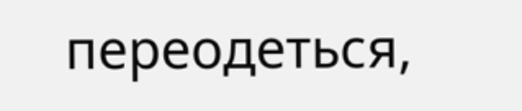переодеться,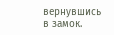вернувшись в замок.